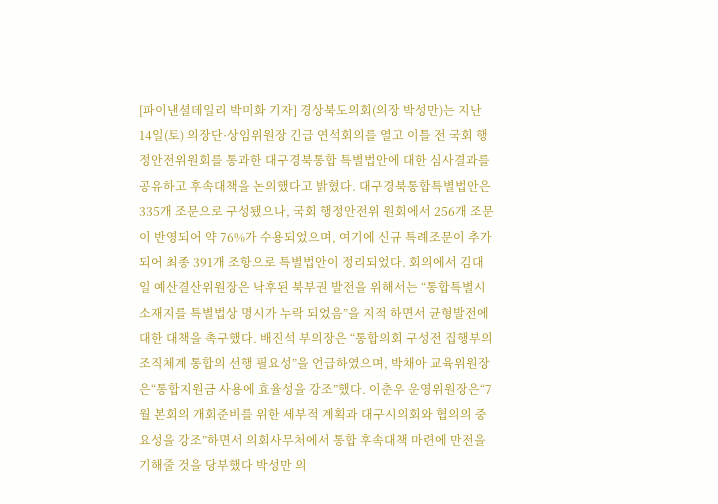[파이낸셜데일리 박미화 기자] 경상북도의회(의장 박성만)는 지난 14일(토) 의장단·상임위원장 긴급 연석회의를 열고 이틀 전 국회 행정안전위원회를 통과한 대구경북통합 특별법안에 대한 심사결과를 공유하고 후속대책을 논의했다고 밝혔다. 대구경북통합특별법안은 335개 조문으로 구성됐으나, 국회 행정안전위 원회에서 256개 조문이 반영되어 약 76%가 수용되었으며, 여기에 신규 특례조문이 추가되어 최종 391개 조항으로 특별법안이 정리되었다. 회의에서 김대일 예산결산위원장은 낙후된 북부권 발전을 위해서는 “통합특별시 소재지를 특별법상 명시가 누락 되었음”을 지적 하면서 균형발전에 대한 대책을 촉구했다. 배진석 부의장은 “통합의회 구성전 집행부의 조직체계 통합의 선행 필요성”을 언급하였으며, 박채아 교육위원장은“통합지원금 사용에 효율성을 강조”했다. 이춘우 운영위원장은“7월 본회의 개회준비를 위한 세부적 계획과 대구시의회와 협의의 중요성을 강조”하면서 의회사무처에서 통합 후속대책 마련에 만전을 기해줄 것을 당부했다 박성만 의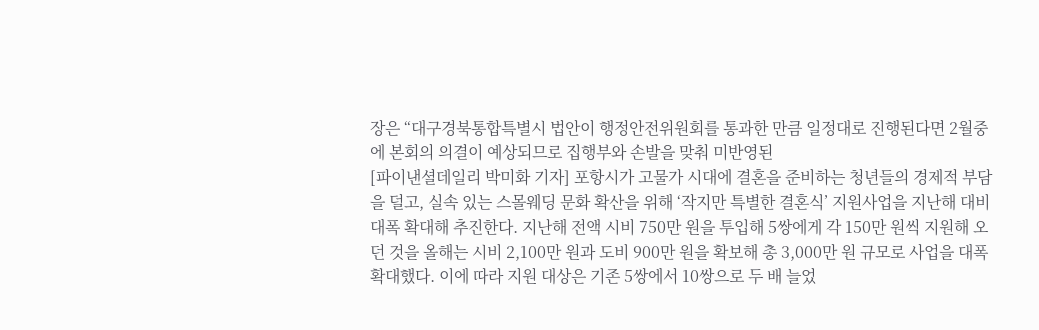장은 “대구경북통합특별시 법안이 행정안전위원회를 통과한 만큼 일정대로 진행된다면 2월중에 본회의 의결이 예상되므로 집행부와 손발을 맞춰 미반영된
[파이낸셜데일리 박미화 기자] 포항시가 고물가 시대에 결혼을 준비하는 청년들의 경제적 부담을 덜고, 실속 있는 스몰웨딩 문화 확산을 위해 ‘작지만 특별한 결혼식’ 지원사업을 지난해 대비 대폭 확대해 추진한다. 지난해 전액 시비 750만 원을 투입해 5쌍에게 각 150만 원씩 지원해 오던 것을 올해는 시비 2,100만 원과 도비 900만 원을 확보해 총 3,000만 원 규모로 사업을 대폭 확대했다. 이에 따라 지원 대상은 기존 5쌍에서 10쌍으로 두 배 늘었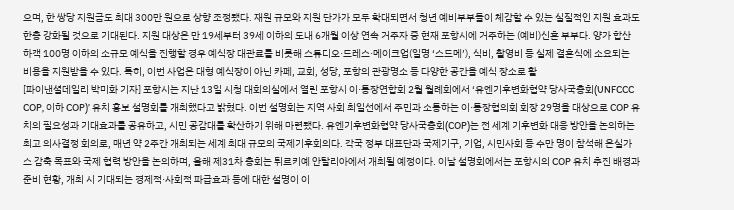으며, 한 쌍당 지원금도 최대 300만 원으로 상향 조정됐다. 재원 규모와 지원 단가가 모두 확대되면서 청년 예비부부들이 체감할 수 있는 실질적인 지원 효과도 한층 강화될 것으로 기대된다. 지원 대상은 만 19세부터 39세 이하의 도내 6개월 이상 연속 거주자 중 현재 포항시에 거주하는 (예비)신혼 부부다. 양가 합산 하객 100명 이하의 소규모 예식을 진행할 경우 예식장 대관료를 비롯해 스튜디오·드레스·메이크업(일명 ‘스드메’), 식비, 촬영비 등 실제 결혼식에 소요되는 비용을 지원받을 수 있다. 특히, 이번 사업은 대형 예식장이 아닌 카페, 교회, 성당, 포항의 관광명소 등 다양한 공간을 예식 장소로 활
[파이낸셜데일리 박미화 기자] 포항시는 지난 13일 시청 대회의실에서 열린 포항시 이·통장연합회 2월 월례회에서 ‘유엔기후변화협약 당사국총회(UNFCCC COP, 이하 COP)’ 유치 홍보 설명회를 개최했다고 밝혔다. 이번 설명회는 지역 사회 최일선에서 주민과 소통하는 이·통장협의회 회장 29명을 대상으로 COP 유치의 필요성과 기대효과를 공유하고, 시민 공감대를 확산하기 위해 마련됐다. 유엔기후변화협약 당사국총회(COP)는 전 세계 기후변화 대응 방안을 논의하는 최고 의사결정 회의로, 매년 약 2주간 개최되는 세계 최대 규모의 국제기후회의다. 각국 정부 대표단과 국제기구, 기업, 시민사회 등 수만 명이 참석해 온실가스 감축 목표와 국제 협력 방안을 논의하며, 올해 제31차 총회는 튀르키예 안탈리아에서 개최될 예정이다. 이날 설명회에서는 포항시의 COP 유치 추진 배경과 준비 현황, 개최 시 기대되는 경제적·사회적 파급효과 등에 대한 설명이 이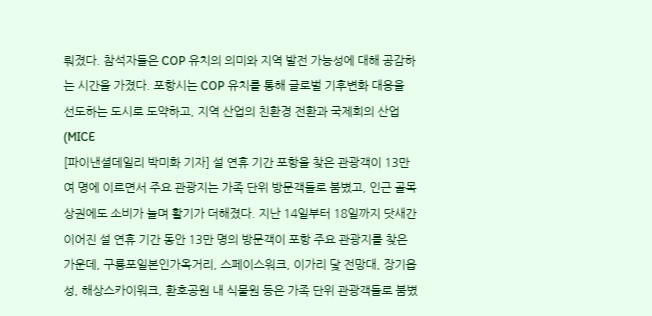뤄졌다. 참석자들은 COP 유치의 의미와 지역 발전 가능성에 대해 공감하는 시간을 가졌다. 포항시는 COP 유치를 통해 글로벌 기후변화 대응을 선도하는 도시로 도약하고, 지역 산업의 친환경 전환과 국제회의 산업(MICE
[파이낸셜데일리 박미화 기자] 설 연휴 기간 포항을 찾은 관광객이 13만여 명에 이르면서 주요 관광지는 가족 단위 방문객들로 붐볐고, 인근 골목 상권에도 소비가 늘며 활기가 더해졌다. 지난 14일부터 18일까지 닷새간 이어진 설 연휴 기간 동안 13만 명의 방문객이 포항 주요 관광지를 찾은 가운데, 구룡포일본인가옥거리, 스페이스워크, 이가리 닻 전망대, 장기읍성, 해상스카이워크, 환호공원 내 식물원 등은 가족 단위 관광객들로 붐볐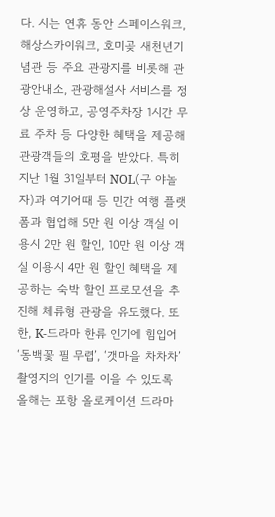다. 시는 연휴 동안 스페이스워크, 해상스카이워크, 호미곶 새천년기념관 등 주요 관광지를 비롯해 관광안내소, 관광해설사 서비스를 정상 운영하고, 공영주차장 1시간 무료 주차 등 다양한 혜택을 제공해 관광객들의 호평을 받았다. 특히 지난 1월 31일부터 NOL(구 야놀자)과 여기어때 등 민간 여행 플랫폼과 협업해 5만 원 이상 객실 이용시 2만 원 할인, 10만 원 이상 객실 이용시 4만 원 할인 혜택을 제공하는 숙박 할인 프로모션을 추진해 체류형 관광을 유도했다. 또한, K-드라마 한류 인기에 힘입어 ‘동백꽃 필 무렵’, ‘갯마을 차차차’ 촬영지의 인기를 이을 수 있도록 올해는 포항 올로케이션 드라마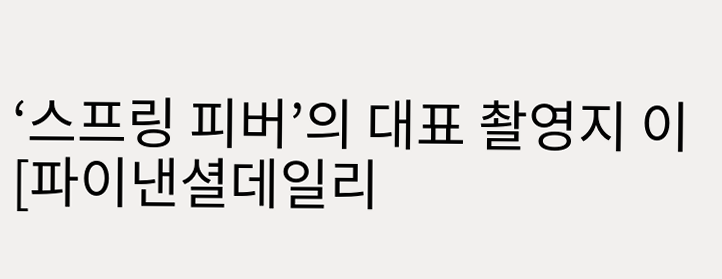‘스프링 피버’의 대표 촬영지 이
[파이낸셜데일리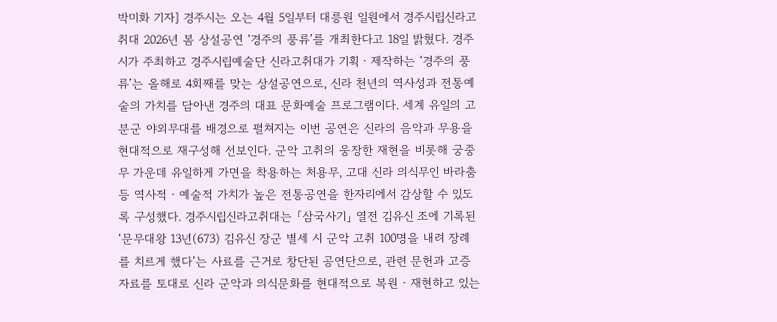박미화 기자] 경주시는 오는 4월 5일부터 대릉원 일원에서 경주시립신라고취대 2026년 봄 상설공연 ‘경주의 풍류’를 개최한다고 18일 밝혔다. 경주시가 주최하고 경주시립예술단 신라고취대가 기획‧제작하는 ‘경주의 풍류’는 올해로 4회째를 맞는 상설공연으로, 신라 천년의 역사성과 전통예술의 가치를 담아낸 경주의 대표 문화예술 프로그램이다. 세계 유일의 고분군 야외무대를 배경으로 펼쳐지는 이번 공연은 신라의 음악과 무용을 현대적으로 재구성해 선보인다. 군악 고취의 웅장한 재현을 비롯해 궁중무 가운데 유일하게 가면을 착용하는 처용무, 고대 신라 의식무인 바라춤 등 역사적‧예술적 가치가 높은 전통공연을 한자리에서 감상할 수 있도록 구성했다. 경주시립신라고취대는 「삼국사기」 열전 김유신 조에 기록된 ‘문무대왕 13년(673) 김유신 장군 별세 시 군악 고취 100명을 내려 장례를 치르게 했다’는 사료를 근거로 창단된 공연단으로, 관련 문헌과 고증 자료를 토대로 신라 군악과 의식문화를 현대적으로 복원‧재현하고 있는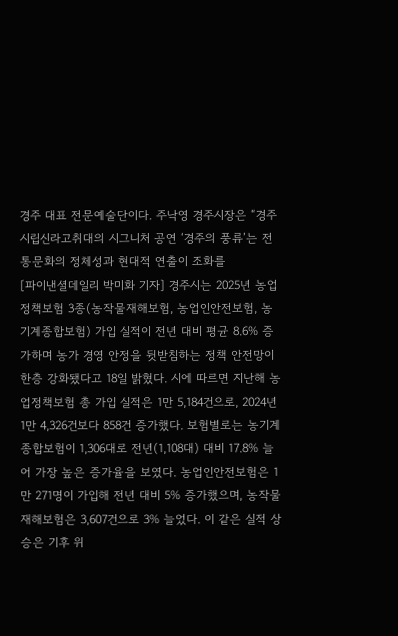경주 대표 전문예술단이다. 주낙영 경주시장은 “경주시립신라고취대의 시그니처 공연 ‘경주의 풍류’는 전통문화의 정체성과 현대적 연출이 조화를
[파이낸셜데일리 박미화 기자] 경주시는 2025년 농업정책보험 3종(농작물재해보험, 농업인안전보험, 농기계종합보험) 가입 실적이 전년 대비 평균 8.6% 증가하며 농가 경영 안정을 뒷받침하는 정책 안전망이 한층 강화됐다고 18일 밝혔다. 시에 따르면 지난해 농업정책보험 총 가입 실적은 1만 5,184건으로, 2024년 1만 4,326건보다 858건 증가했다. 보험별로는 농기계종합보험이 1,306대로 전년(1,108대) 대비 17.8% 늘어 가장 높은 증가율을 보였다. 농업인안전보험은 1만 271명이 가입해 전년 대비 5% 증가했으며, 농작물재해보험은 3,607건으로 3% 늘었다. 이 같은 실적 상승은 기후 위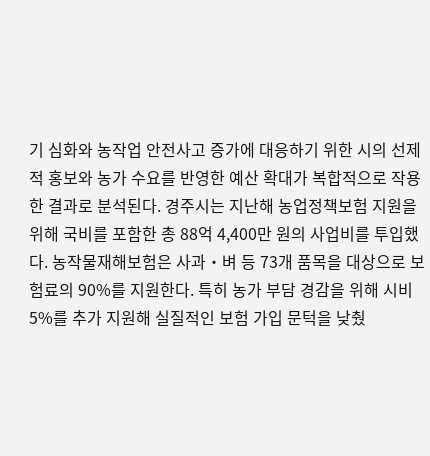기 심화와 농작업 안전사고 증가에 대응하기 위한 시의 선제적 홍보와 농가 수요를 반영한 예산 확대가 복합적으로 작용한 결과로 분석된다. 경주시는 지난해 농업정책보험 지원을 위해 국비를 포함한 총 88억 4,400만 원의 사업비를 투입했다. 농작물재해보험은 사과‧벼 등 73개 품목을 대상으로 보험료의 90%를 지원한다. 특히 농가 부담 경감을 위해 시비 5%를 추가 지원해 실질적인 보험 가입 문턱을 낮췄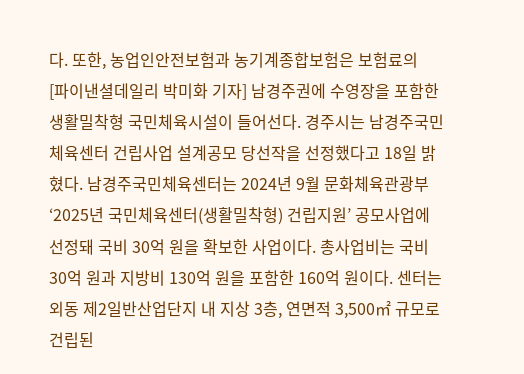다. 또한, 농업인안전보험과 농기계종합보험은 보험료의
[파이낸셜데일리 박미화 기자] 남경주권에 수영장을 포함한 생활밀착형 국민체육시설이 들어선다. 경주시는 남경주국민체육센터 건립사업 설계공모 당선작을 선정했다고 18일 밝혔다. 남경주국민체육센터는 2024년 9월 문화체육관광부 ‘2025년 국민체육센터(생활밀착형) 건립지원’ 공모사업에 선정돼 국비 30억 원을 확보한 사업이다. 총사업비는 국비 30억 원과 지방비 130억 원을 포함한 160억 원이다. 센터는 외동 제2일반산업단지 내 지상 3층, 연면적 3,500㎡ 규모로 건립된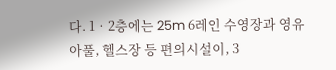다. 1‧2층에는 25m 6레인 수영장과 영유아풀, 헬스장 등 편의시설이, 3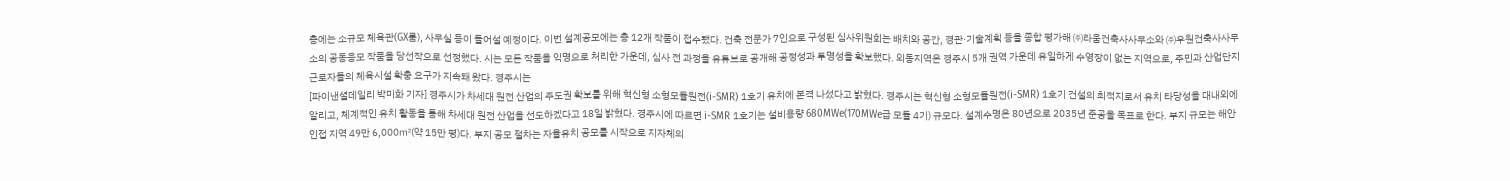층에는 소규모 체육관(GX룸), 사무실 등이 들어설 예정이다. 이번 설계공모에는 총 12개 작품이 접수됐다. 건축 전문가 7인으로 구성된 심사위원회는 배치와 공간, 경관·기술계획 등을 종합 평가해 ㈜라움건축사사무소와 ㈜우원건축사사무소의 공동응모 작품을 당선작으로 선정했다. 시는 모든 작품을 익명으로 처리한 가운데, 심사 전 과정을 유튜브로 공개해 공정성과 투명성을 확보했다. 외동지역은 경주시 5개 권역 가운데 유일하게 수영장이 없는 지역으로, 주민과 산업단지 근로자들의 체육시설 확충 요구가 지속돼 왔다. 경주시는
[파이낸셜데일리 박미화 기자] 경주시가 차세대 원전 산업의 주도권 확보를 위해 혁신형 소형모듈원전(i-SMR) 1호기 유치에 본격 나섰다고 밝혔다. 경주시는 혁신형 소형모듈원전(i-SMR) 1호기 건설의 최적지로서 유치 타당성을 대내외에 알리고, 체계적인 유치 활동을 통해 차세대 원전 산업을 선도하겠다고 18일 밝혔다. 경주시에 따르면 i-SMR 1호기는 설비용량 680MWe(170MWe급 모듈 4기) 규모다. 설계수명은 80년으로 2035년 준공을 목표로 한다. 부지 규모는 해안 인접 지역 49만 6,000㎡(약 15만 평)다. 부지 공모 절차는 자율유치 공모를 시작으로 지자체의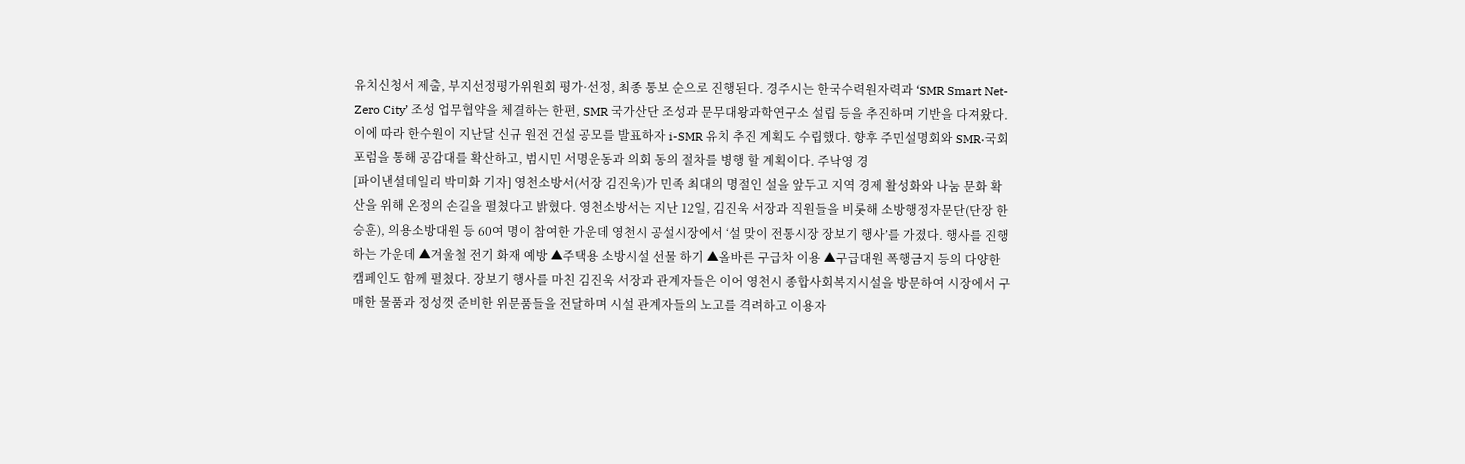유치신청서 제출, 부지선정평가위원회 평가·선정, 최종 통보 순으로 진행된다. 경주시는 한국수력원자력과 ‘SMR Smart Net-Zero City’ 조성 업무협약을 체결하는 한편, SMR 국가산단 조성과 문무대왕과학연구소 설립 등을 추진하며 기반을 다져왔다. 이에 따라 한수원이 지난달 신규 원전 건설 공모를 발표하자 i-SMR 유치 추진 계획도 수립했다. 향후 주민설명회와 SMR·국회 포럼을 통해 공감대를 확산하고, 범시민 서명운동과 의회 동의 절차를 병행 할 계획이다. 주낙영 경
[파이낸셜데일리 박미화 기자] 영천소방서(서장 김진욱)가 민족 최대의 명절인 설을 앞두고 지역 경제 활성화와 나눔 문화 확산을 위해 온정의 손길을 펼쳤다고 밝혔다. 영천소방서는 지난 12일, 김진욱 서장과 직원들을 비롯해 소방행정자문단(단장 한승훈), 의용소방대원 등 60여 명이 참여한 가운데 영천시 공설시장에서 ‘설 맞이 전통시장 장보기 행사’를 가졌다. 행사를 진행하는 가운데 ▲겨울철 전기 화재 예방 ▲주택용 소방시설 선물 하기 ▲올바른 구급차 이용 ▲구급대원 폭행금지 등의 다양한 캠페인도 함께 펼쳤다. 장보기 행사를 마친 김진욱 서장과 관계자들은 이어 영천시 종합사회복지시설을 방문하여 시장에서 구매한 물품과 정성껏 준비한 위문품들을 전달하며 시설 관계자들의 노고를 격려하고 이용자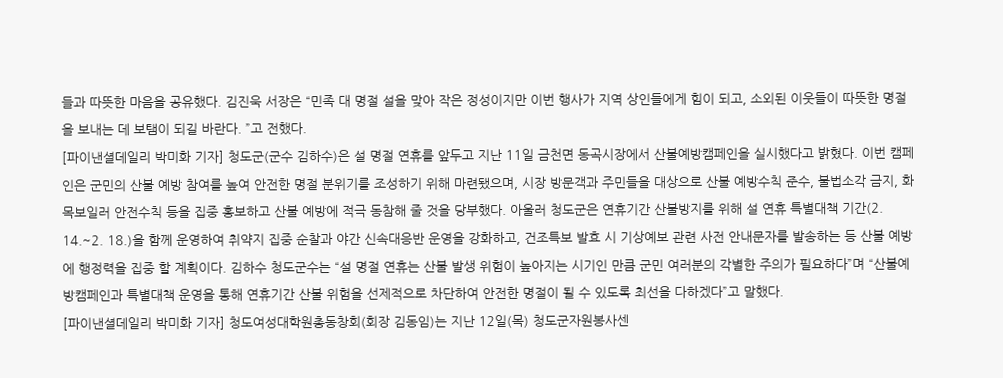들과 따뜻한 마음을 공유했다. 김진욱 서장은 “민족 대 명절 설을 맞아 작은 정성이지만 이번 행사가 지역 상인들에게 힘이 되고, 소외된 이웃들이 따뜻한 명절을 보내는 데 보탬이 되길 바란다. ”고 전했다.
[파이낸셜데일리 박미화 기자] 청도군(군수 김하수)은 설 명절 연휴를 앞두고 지난 11일 금천면 동곡시장에서 산불예방캠페인을 실시했다고 밝혔다. 이번 캠페인은 군민의 산불 예방 참여를 높여 안전한 명절 분위기를 조성하기 위해 마련됐으며, 시장 방문객과 주민들을 대상으로 산불 예방수칙 준수, 불법소각 금지, 화목보일러 안전수칙 등을 집중 홍보하고 산불 예방에 적극 동참해 줄 것을 당부했다. 아울러 청도군은 연휴기간 산불방지를 위해 설 연휴 특별대책 기간(2. 14.~2. 18.)을 함께 운영하여 취약지 집중 순찰과 야간 신속대응반 운영을 강화하고, 건조특보 발효 시 기상예보 관련 사전 안내문자를 발송하는 등 산불 예방에 행정력을 집중 할 계획이다. 김하수 청도군수는 “설 명절 연휴는 산불 발생 위험이 높아지는 시기인 만큼 군민 여러분의 각별한 주의가 필요하다”며 “산불예방캠페인과 특별대책 운영을 통해 연휴기간 산불 위험을 선제적으로 차단하여 안전한 명절이 될 수 있도록 최선을 다하겠다”고 말했다.
[파이낸셜데일리 박미화 기자] 청도여성대학원총동창회(회장 김동임)는 지난 12일(목) 청도군자원봉사센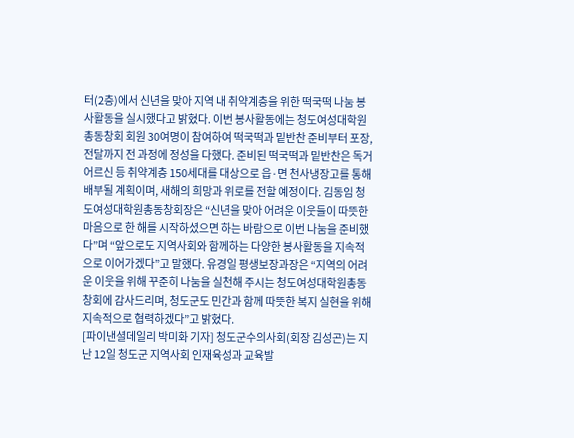터(2층)에서 신년을 맞아 지역 내 취약계층을 위한 떡국떡 나눔 봉사활동을 실시했다고 밝혔다. 이번 봉사활동에는 청도여성대학원총동창회 회원 30여명이 참여하여 떡국떡과 밑반찬 준비부터 포장, 전달까지 전 과정에 정성을 다했다. 준비된 떡국떡과 밑반찬은 독거어르신 등 취약계층 150세대를 대상으로 읍·면 천사냉장고를 통해 배부될 계획이며, 새해의 희망과 위로를 전할 예정이다. 김동임 청도여성대학원총동창회장은 “신년을 맞아 어려운 이웃들이 따뜻한 마음으로 한 해를 시작하셨으면 하는 바람으로 이번 나눔을 준비했다”며 “앞으로도 지역사회와 함께하는 다양한 봉사활동을 지속적으로 이어가겠다”고 말했다. 유경일 평생보장과장은 “지역의 어려운 이웃을 위해 꾸준히 나눔을 실천해 주시는 청도여성대학원총동창회에 감사드리며, 청도군도 민간과 함께 따뜻한 복지 실현을 위해 지속적으로 협력하겠다”고 밝혔다.
[파이낸셜데일리 박미화 기자] 청도군수의사회(회장 김성곤)는 지난 12일 청도군 지역사회 인재육성과 교육발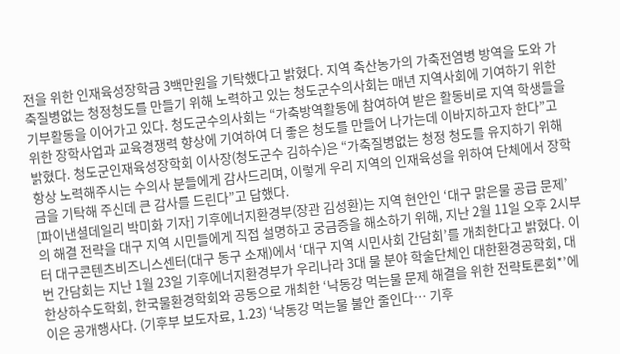전을 위한 인재육성장학금 3백만원을 기탁했다고 밝혔다. 지역 축산농가의 가축전염병 방역을 도와 가축질병없는 청정청도를 만들기 위해 노력하고 있는 청도군수의사회는 매년 지역사회에 기여하기 위한 기부활동을 이어가고 있다. 청도군수의사회는 “가축방역활동에 참여하여 받은 활동비로 지역 학생들을 위한 장학사업과 교육경쟁력 향상에 기여하여 더 좋은 청도를 만들어 나가는데 이바지하고자 한다”고 밝혔다. 청도군인재육성장학회 이사장(청도군수 김하수)은 “가축질병없는 청정 청도를 유지하기 위해 항상 노력해주시는 수의사 분들에게 감사드리며, 이렇게 우리 지역의 인재육성을 위하여 단체에서 장학금을 기탁해 주신데 큰 감사를 드린다”고 답했다.
[파이낸셜데일리 박미화 기자] 기후에너지환경부(장관 김성환)는 지역 현안인 ‘대구 맑은물 공급 문제’의 해결 전략을 대구 지역 시민들에게 직접 설명하고 궁금증을 해소하기 위해, 지난 2월 11일 오후 2시부터 대구콘텐츠비즈니스센터(대구 동구 소재)에서 ‘대구 지역 시민사회 간담회’를 개최한다고 밝혔다. 이번 간담회는 지난 1월 23일 기후에너지환경부가 우리나라 3대 물 분야 학술단체인 대한환경공학회, 대한상하수도학회, 한국물환경학회와 공동으로 개최한 ‘낙동강 먹는물 문제 해결을 위한 전략토론회*’에 이은 공개행사다. (기후부 보도자료, 1.23) ‘낙동강 먹는물 불안 줄인다… 기후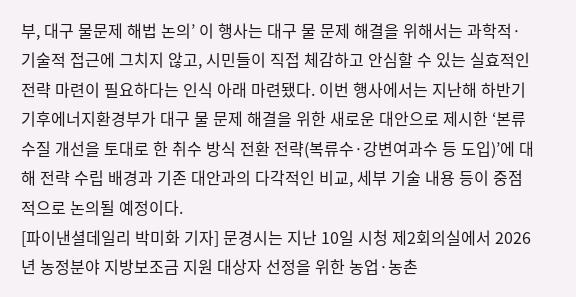부, 대구 물문제 해법 논의’ 이 행사는 대구 물 문제 해결을 위해서는 과학적·기술적 접근에 그치지 않고, 시민들이 직접 체감하고 안심할 수 있는 실효적인 전략 마련이 필요하다는 인식 아래 마련됐다. 이번 행사에서는 지난해 하반기 기후에너지환경부가 대구 물 문제 해결을 위한 새로운 대안으로 제시한 ‘본류 수질 개선을 토대로 한 취수 방식 전환 전략(복류수·강변여과수 등 도입)’에 대해 전략 수립 배경과 기존 대안과의 다각적인 비교, 세부 기술 내용 등이 중점적으로 논의될 예정이다.
[파이낸셜데일리 박미화 기자] 문경시는 지난 10일 시청 제2회의실에서 2026년 농정분야 지방보조금 지원 대상자 선정을 위한 농업·농촌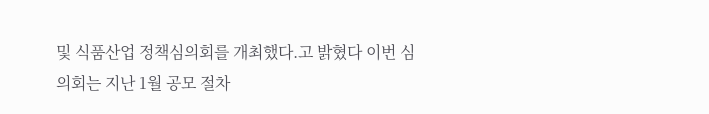및 식품산업 정책심의회를 개최했다.고 밝혔다 이번 심의회는 지난 1월 공모 절차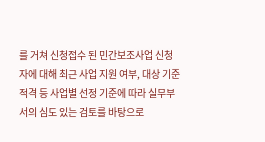를 거쳐 신청접수 된 민간보조사업 신청자에 대해 최근 사업 지원 여부, 대상 기준 적격 등 사업별 선정 기준에 따라 실무부서의 심도 있는 검토를 바탕으로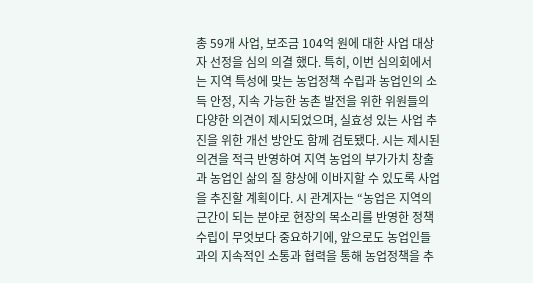총 59개 사업, 보조금 104억 원에 대한 사업 대상자 선정을 심의 의결 했다. 특히, 이번 심의회에서는 지역 특성에 맞는 농업정책 수립과 농업인의 소득 안정, 지속 가능한 농촌 발전을 위한 위원들의 다양한 의견이 제시되었으며, 실효성 있는 사업 추진을 위한 개선 방안도 함께 검토됐다. 시는 제시된 의견을 적극 반영하여 지역 농업의 부가가치 창출과 농업인 삶의 질 향상에 이바지할 수 있도록 사업을 추진할 계획이다. 시 관계자는 “농업은 지역의 근간이 되는 분야로 현장의 목소리를 반영한 정책 수립이 무엇보다 중요하기에, 앞으로도 농업인들과의 지속적인 소통과 협력을 통해 농업정책을 추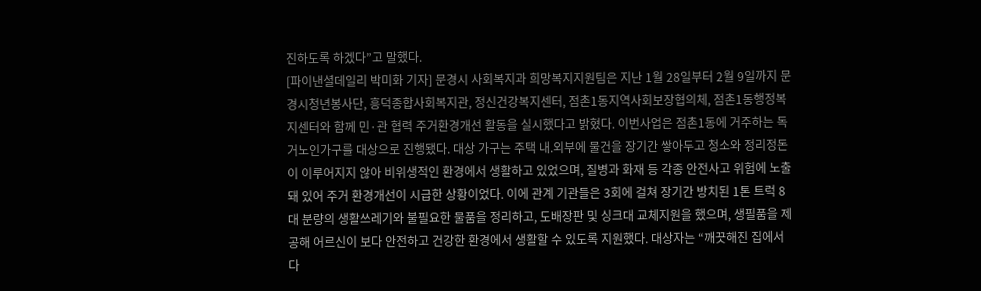진하도록 하겠다”고 말했다.
[파이낸셜데일리 박미화 기자] 문경시 사회복지과 희망복지지원팀은 지난 1월 28일부터 2월 9일까지 문경시청년봉사단, 흥덕종합사회복지관, 정신건강복지센터, 점촌1동지역사회보장협의체, 점촌1동행정복지센터와 함께 민·관 협력 주거환경개선 활동을 실시했다고 밝혔다. 이번사업은 점촌1동에 거주하는 독거노인가구를 대상으로 진행됐다. 대상 가구는 주택 내.외부에 물건을 장기간 쌓아두고 청소와 정리정돈이 이루어지지 않아 비위생적인 환경에서 생활하고 있었으며, 질병과 화재 등 각종 안전사고 위험에 노출돼 있어 주거 환경개선이 시급한 상황이었다. 이에 관계 기관들은 3회에 걸쳐 장기간 방치된 1톤 트럭 8대 분량의 생활쓰레기와 불필요한 물품을 정리하고, 도배장판 및 싱크대 교체지원을 했으며, 생필품을 제공해 어르신이 보다 안전하고 건강한 환경에서 생활할 수 있도록 지원했다. 대상자는 “깨끗해진 집에서 다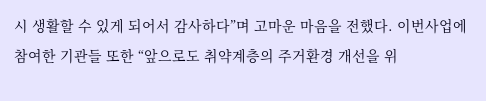시 생활할 수 있게 되어서 감사하다”며 고마운 마음을 전했다. 이번사업에 참여한 기관들 또한 “앞으로도 취약계층의 주거환경 개선을 위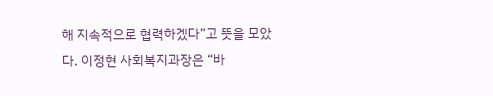해 지속적으로 협력하겠다”고 뜻을 모았다. 이정현 사회복지과장은 “바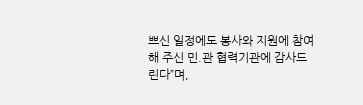쁘신 일정에도 봉사와 지원에 참여해 주신 민.관 협력기관에 감사드린다”며,